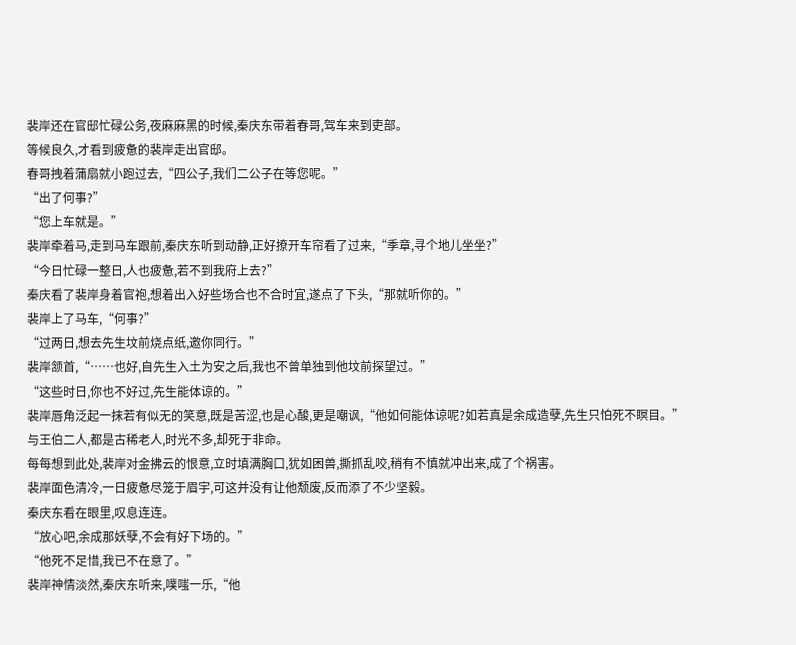裴岸还在官邸忙碌公务,夜麻麻黑的时候,秦庆东带着春哥,驾车来到吏部。
等候良久,才看到疲惫的裴岸走出官邸。
春哥拽着蒲扇就小跑过去,“四公子,我们二公子在等您呢。”
“出了何事?”
“您上车就是。”
裴岸牵着马,走到马车跟前,秦庆东听到动静,正好撩开车帘看了过来,“季章,寻个地儿坐坐?”
“今日忙碌一整日,人也疲惫,若不到我府上去?”
秦庆看了裴岸身着官袍,想着出入好些场合也不合时宜,遂点了下头,“那就听你的。”
裴岸上了马车,“何事?”
“过两日,想去先生坟前烧点纸,邀你同行。”
裴岸颔首,“……也好,自先生入土为安之后,我也不曾单独到他坟前探望过。”
“这些时日,你也不好过,先生能体谅的。”
裴岸唇角泛起一抹若有似无的笑意,既是苦涩,也是心酸,更是嘲讽,“他如何能体谅呢?如若真是余成造孽,先生只怕死不瞑目。”
与王伯二人,都是古稀老人,时光不多,却死于非命。
每每想到此处,裴岸对金拂云的恨意,立时填满胸口,犹如困兽,撕抓乱咬,稍有不慎就冲出来,成了个祸害。
裴岸面色清冷,一日疲惫尽笼于眉宇,可这并没有让他颓废,反而添了不少坚毅。
秦庆东看在眼里,叹息连连。
“放心吧,余成那妖孽,不会有好下场的。”
“他死不足惜,我已不在意了。”
裴岸神情淡然,秦庆东听来,噗嗤一乐,“他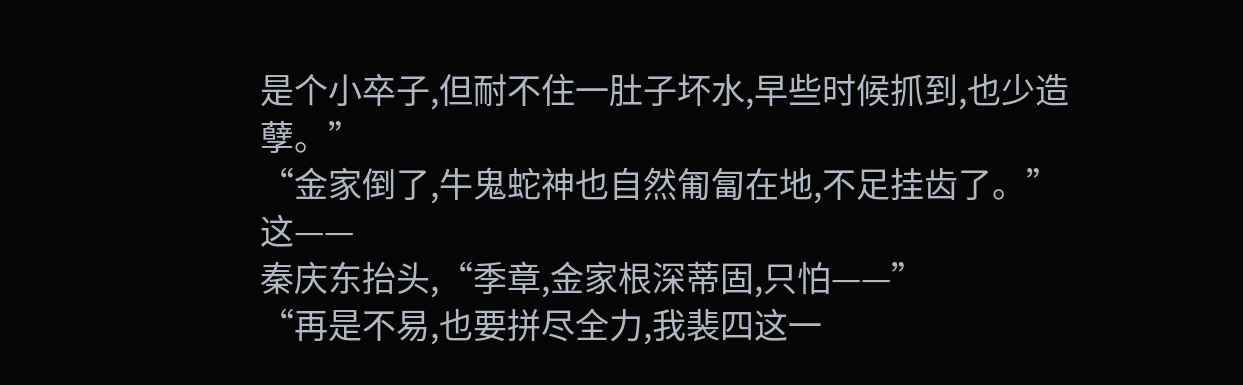是个小卒子,但耐不住一肚子坏水,早些时候抓到,也少造孽。”
“金家倒了,牛鬼蛇神也自然匍匐在地,不足挂齿了。”
这——
秦庆东抬头,“季章,金家根深蒂固,只怕——”
“再是不易,也要拼尽全力,我裴四这一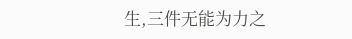生,三件无能为力之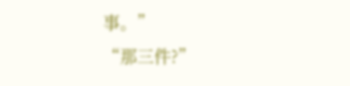事。”
“那三件?”